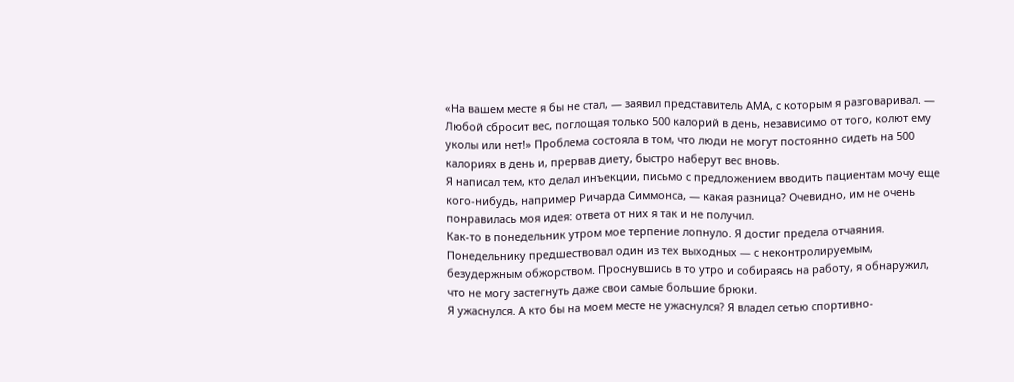«На вашем месте я бы не стал, — заявил представитель АМА, с которым я разговаривал. — Любой сбросит вес, поглощая только 500 калорий в день, независимо от того, колют ему уколы или нет!» Проблема состояла в том, что люди не могут постоянно сидеть на 500 калориях в день и, прервав диету, быстро наберут вес вновь.
Я написал тем, кто делал инъекции, письмо с предложением вводить пациентам мочу еще кого-нибудь, например Ричарда Симмонса, — какая разница? Очевидно, им не очень понравилась моя идея: ответа от них я так и не получил.
Как-то в понедельник утром мое терпение лопнуло. Я достиг предела отчаяния. Понедельнику предшествовал один из тех выходных — с неконтролируемым, безудержным обжорством. Проснувшись в то утро и собираясь на работу, я обнаружил, что не могу застегнуть даже свои самые большие брюки.
Я ужаснулся. А кто бы на моем месте не ужаснулся? Я владел сетью спортивно-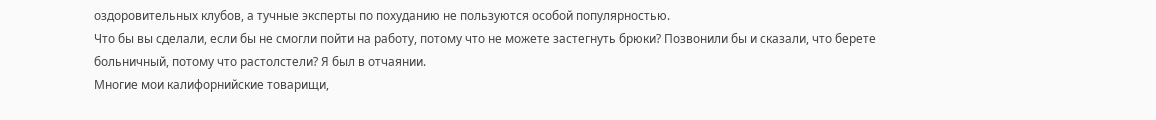оздоровительных клубов, а тучные эксперты по похуданию не пользуются особой популярностью.
Что бы вы сделали, если бы не смогли пойти на работу, потому что не можете застегнуть брюки? Позвонили бы и сказали, что берете больничный, потому что растолстели? Я был в отчаянии.
Многие мои калифорнийские товарищи,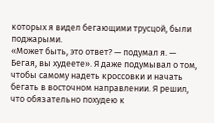которых я видел бегающими трусцой, были поджарыми.
«Может быть, это ответ? — подумал я. — Бегая, вы худеете». Я даже подумывал о том, чтобы самому надеть кроссовки и начать бегать в восточном направлении. Я решил, что обязательно похудею к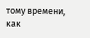тому времени, как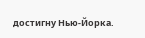достигну Нью-Йорка.